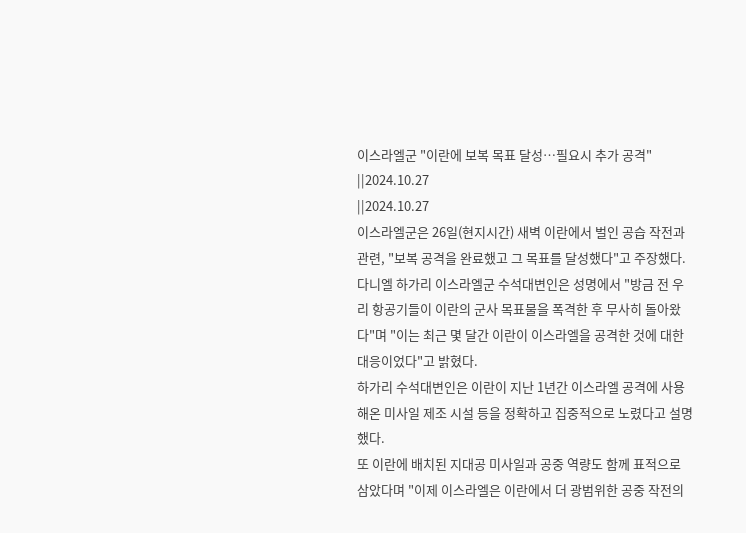이스라엘군 "이란에 보복 목표 달성…필요시 추가 공격"
||2024.10.27
||2024.10.27
이스라엘군은 26일(현지시간) 새벽 이란에서 벌인 공습 작전과 관련, "보복 공격을 완료했고 그 목표를 달성했다"고 주장했다.
다니엘 하가리 이스라엘군 수석대변인은 성명에서 "방금 전 우리 항공기들이 이란의 군사 목표물을 폭격한 후 무사히 돌아왔다"며 "이는 최근 몇 달간 이란이 이스라엘을 공격한 것에 대한 대응이었다"고 밝혔다.
하가리 수석대변인은 이란이 지난 1년간 이스라엘 공격에 사용해온 미사일 제조 시설 등을 정확하고 집중적으로 노렸다고 설명했다.
또 이란에 배치된 지대공 미사일과 공중 역량도 함께 표적으로 삼았다며 "이제 이스라엘은 이란에서 더 광범위한 공중 작전의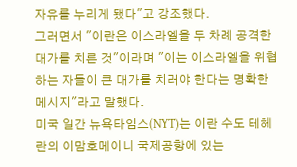자유를 누리게 됐다"고 강조했다.
그러면서 "이란은 이스라엘을 두 차례 공격한 대가를 치른 것"이라며 "이는 이스라엘을 위협하는 자들이 큰 대가를 치러야 한다는 명확한 메시지"라고 말했다.
미국 일간 뉴욕타임스(NYT)는 이란 수도 테헤란의 이맘호메이니 국제공항에 있는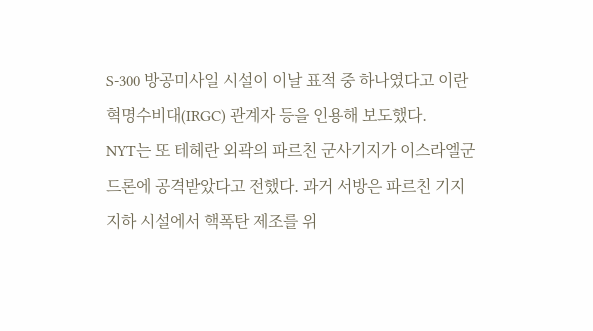S-300 방공미사일 시설이 이날 표적 중 하나였다고 이란혁명수비대(IRGC) 관계자 등을 인용해 보도했다.
NYT는 또 테헤란 외곽의 파르친 군사기지가 이스라엘군 드론에 공격받았다고 전했다. 과거 서방은 파르친 기지 지하 시설에서 핵폭탄 제조를 위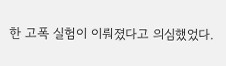한 고폭 실험이 이뤄졌다고 의심했었다.